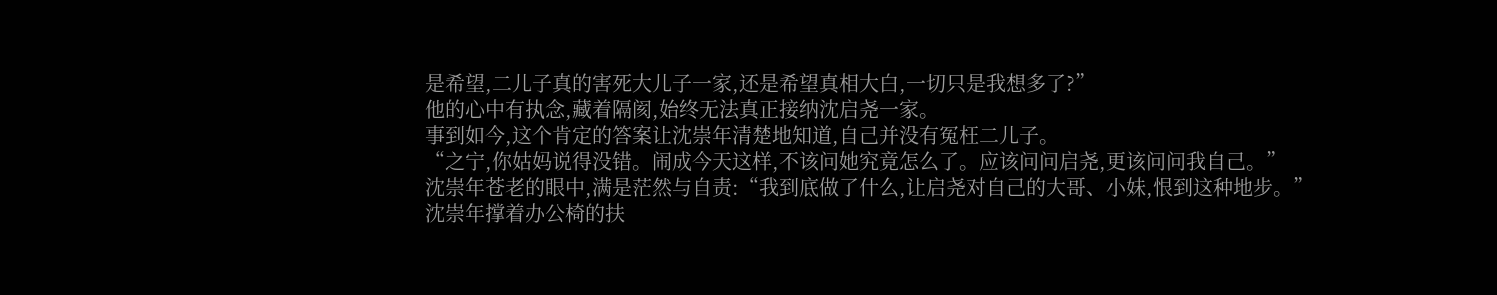是希望,二儿子真的害死大儿子一家,还是希望真相大白,一切只是我想多了?”
他的心中有执念,藏着隔阂,始终无法真正接纳沈启尧一家。
事到如今,这个肯定的答案让沈崇年清楚地知道,自己并没有冤枉二儿子。
“之宁,你姑妈说得没错。闹成今天这样,不该问她究竟怎么了。应该问问启尧,更该问问我自己。”
沈崇年苍老的眼中,满是茫然与自责:“我到底做了什么,让启尧对自己的大哥、小妹,恨到这种地步。”
沈崇年撑着办公椅的扶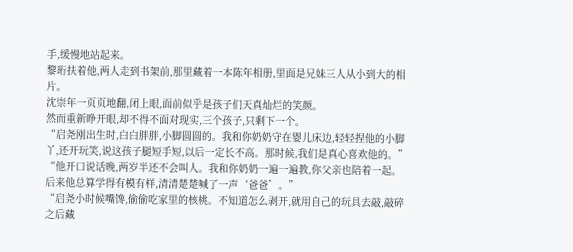手,缓慢地站起来。
黎珩扶着他,两人走到书架前,那里藏着一本陈年相册,里面是兄妹三人从小到大的相片。
沈崇年一页页地翻,闭上眼,面前似乎是孩子们天真灿烂的笑颜。
然而重新睁开眼,却不得不面对现实,三个孩子,只剩下一个。
“启尧刚出生时,白白胖胖,小脚圆圆的。我和你奶奶守在婴儿床边,轻轻捏他的小脚丫,还开玩笑,说这孩子腿短手短,以后一定长不高。那时候,我们是真心喜欢他的。”
“他开口说话晚,两岁半还不会叫人。我和你奶奶一遍一遍教,你父亲也陪着一起。后来他总算学得有模有样,清清楚楚喊了一声‘爸爸’。”
“启尧小时候嘴馋,偷偷吃家里的核桃。不知道怎么剥开,就用自己的玩具去敲,敲碎之后藏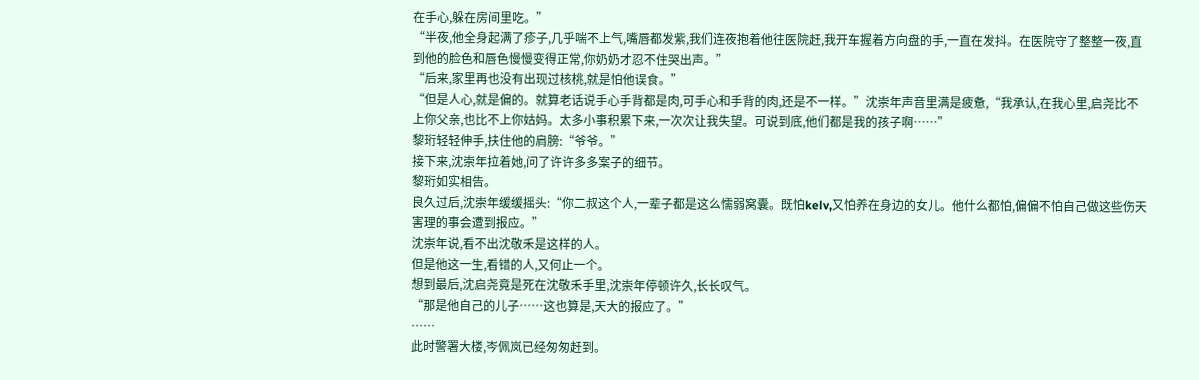在手心,躲在房间里吃。”
“半夜,他全身起满了疹子,几乎喘不上气,嘴唇都发紫,我们连夜抱着他往医院赶,我开车握着方向盘的手,一直在发抖。在医院守了整整一夜,直到他的脸色和唇色慢慢变得正常,你奶奶才忍不住哭出声。”
“后来,家里再也没有出现过核桃,就是怕他误食。”
“但是人心,就是偏的。就算老话说手心手背都是肉,可手心和手背的肉,还是不一样。”沈崇年声音里满是疲惫,“我承认,在我心里,启尧比不上你父亲,也比不上你姑妈。太多小事积累下来,一次次让我失望。可说到底,他们都是我的孩子啊……”
黎珩轻轻伸手,扶住他的肩膀:“爷爷。”
接下来,沈崇年拉着她,问了许许多多案子的细节。
黎珩如实相告。
良久过后,沈崇年缓缓摇头:“你二叔这个人,一辈子都是这么懦弱窝囊。既怕kelv,又怕养在身边的女儿。他什么都怕,偏偏不怕自己做这些伤天害理的事会遭到报应。”
沈崇年说,看不出沈敬禾是这样的人。
但是他这一生,看错的人,又何止一个。
想到最后,沈启尧竟是死在沈敬禾手里,沈崇年停顿许久,长长叹气。
“那是他自己的儿子……这也算是,天大的报应了。”
……
此时警署大楼,岑佩岚已经匆匆赶到。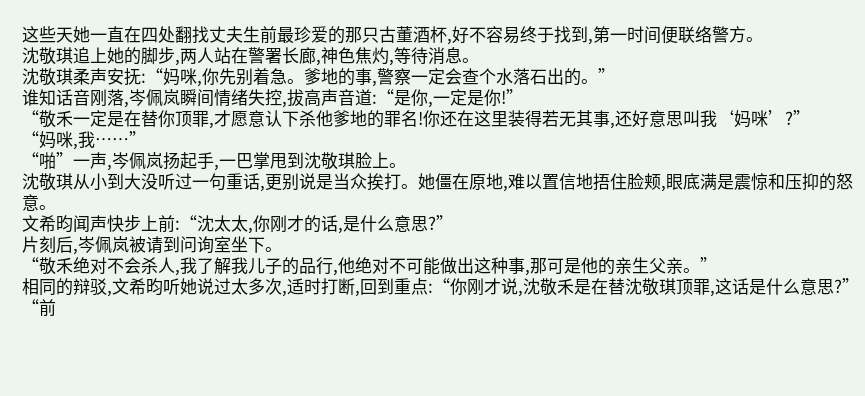这些天她一直在四处翻找丈夫生前最珍爱的那只古董酒杯,好不容易终于找到,第一时间便联络警方。
沈敬琪追上她的脚步,两人站在警署长廊,神色焦灼,等待消息。
沈敬琪柔声安抚:“妈咪,你先别着急。爹地的事,警察一定会查个水落石出的。”
谁知话音刚落,岑佩岚瞬间情绪失控,拔高声音道:“是你,一定是你!”
“敬禾一定是在替你顶罪,才愿意认下杀他爹地的罪名!你还在这里装得若无其事,还好意思叫我‘妈咪’?”
“妈咪,我……”
“啪”一声,岑佩岚扬起手,一巴掌甩到沈敬琪脸上。
沈敬琪从小到大没听过一句重话,更别说是当众挨打。她僵在原地,难以置信地捂住脸颊,眼底满是震惊和压抑的怒意。
文希昀闻声快步上前:“沈太太,你刚才的话,是什么意思?”
片刻后,岑佩岚被请到问询室坐下。
“敬禾绝对不会杀人,我了解我儿子的品行,他绝对不可能做出这种事,那可是他的亲生父亲。”
相同的辩驳,文希昀听她说过太多次,适时打断,回到重点:“你刚才说,沈敬禾是在替沈敬琪顶罪,这话是什么意思?”
“前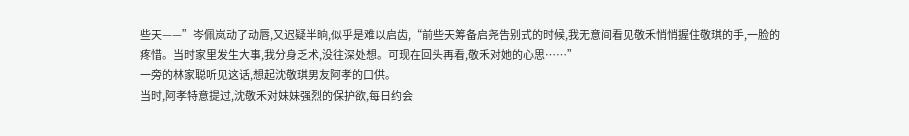些天——”岑佩岚动了动唇,又迟疑半晌,似乎是难以启齿,“前些天筹备启尧告别式的时候,我无意间看见敬禾悄悄握住敬琪的手,一脸的疼惜。当时家里发生大事,我分身乏术,没往深处想。可现在回头再看,敬禾对她的心思……”
一旁的林家聪听见这话,想起沈敬琪男友阿孝的口供。
当时,阿孝特意提过,沈敬禾对妹妹强烈的保护欲,每日约会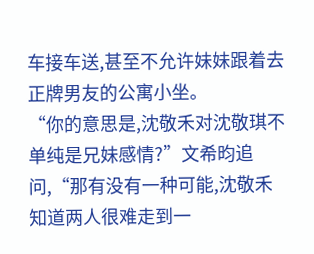车接车送,甚至不允许妹妹跟着去正牌男友的公寓小坐。
“你的意思是,沈敬禾对沈敬琪不单纯是兄妹感情?”文希昀追问,“那有没有一种可能,沈敬禾知道两人很难走到一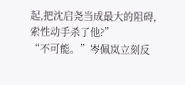起,把沈启尧当成最大的阻碍,索性动手杀了他?”
“不可能。”岑佩岚立刻反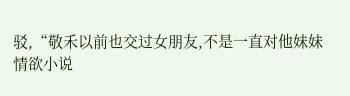驳,“敬禾以前也交过女朋友,不是一直对他妹妹
情欲小说